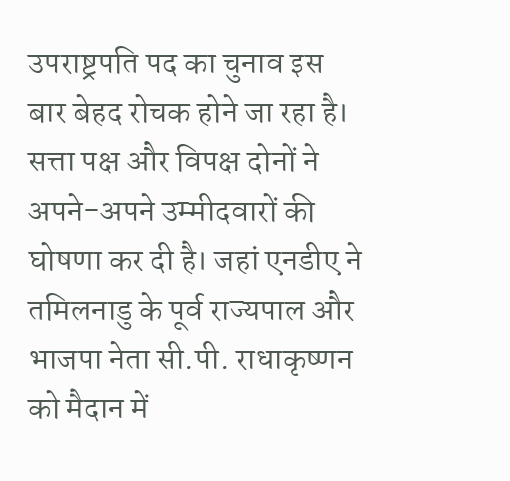उपराष्ट्रपति पद का चुनाव इस बार बेहद रोचक होने जा रहा है। सत्ता पक्ष और विपक्ष दोनों ने अपने-अपने उम्मीदवारों की घोषणा कर दी है। जहां एनडीए ने तमिलनाडु के पूर्व राज्यपाल और भाजपा नेता सी.पी. राधाकृष्णन को मैदान में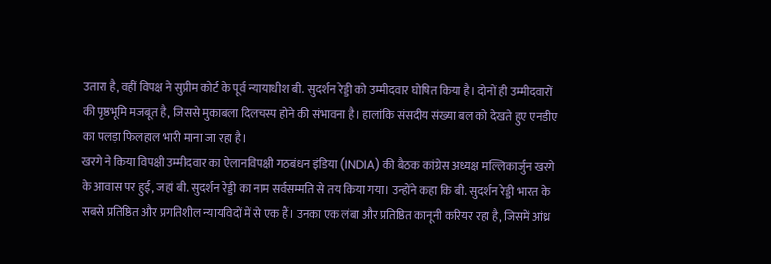उतारा है, वहीं विपक्ष ने सुप्रीम कोर्ट के पूर्व न्यायाधीश बी. सुदर्शन रेड्डी को उम्मीदवार घोषित किया है। दोनों ही उम्मीदवारों की पृष्ठभूमि मजबूत है, जिससे मुकाबला दिलचस्प होने की संभावना है। हालांकि संसदीय संख्या बल को देखते हुए एनडीए का पलड़ा फिलहाल भारी माना जा रहा है।
खरगे ने किया विपक्षी उम्मीदवार का ऐलानविपक्षी गठबंधन इंडिया (INDIA) की बैठक कांग्रेस अध्यक्ष मल्लिकार्जुन खरगे के आवास पर हुई, जहां बी. सुदर्शन रेड्डी का नाम सर्वसम्मति से तय किया गया। उन्होंने कहा कि बी. सुदर्शन रेड्डी भारत के सबसे प्रतिष्ठित और प्रगतिशील न्यायविदों में से एक हैं। उनका एक लंबा और प्रतिष्ठित कानूनी करियर रहा है, जिसमें आंध्र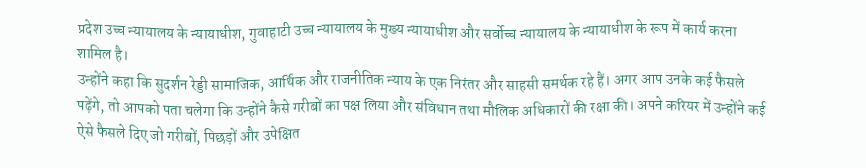प्रदेश उच्च न्यायालय के न्यायाधीश, गुवाहाटी उच्च न्यायालय के मुख्य न्यायाधीश और सर्वोच्च न्यायालय के न्यायाधीश के रूप में कार्य करना शामिल है।
उन्होंने कहा कि सुदर्शन रेड्डी सामाजिक, आर्थिक और राजनीतिक न्याय के एक निरंतर और साहसी समर्थक रहे हैं। अगर आप उनके कई फैसले पढ़ेंगे, तो आपको पता चलेगा कि उन्होंने कैसे गरीबों का पक्ष लिया और संविधान तथा मौलिक अधिकारों की रक्षा की। अपने करियर में उन्होंने कई ऐसे फैसले दिए जो गरीबों, पिछड़ों और उपेक्षित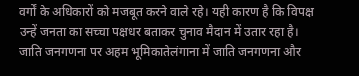वर्गों के अधिकारों को मजबूत करने वाले रहे। यही कारण है कि विपक्ष उन्हें जनता का सच्चा पक्षधर बताकर चुनाव मैदान में उतार रहा है।
जाति जनगणना पर अहम भूमिकातेलंगाना में जाति जनगणना और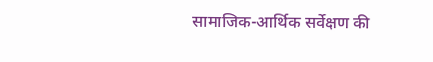सामाजिक-आर्थिक सर्वेक्षण की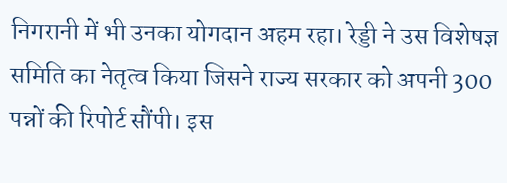निगरानी में भी उनका योगदान अहम रहा। रेड्डी ने उस विशेषज्ञ समिति का नेतृत्व किया जिसने राज्य सरकार को अपनी 300 पन्नों की रिपोर्ट सौंपी। इस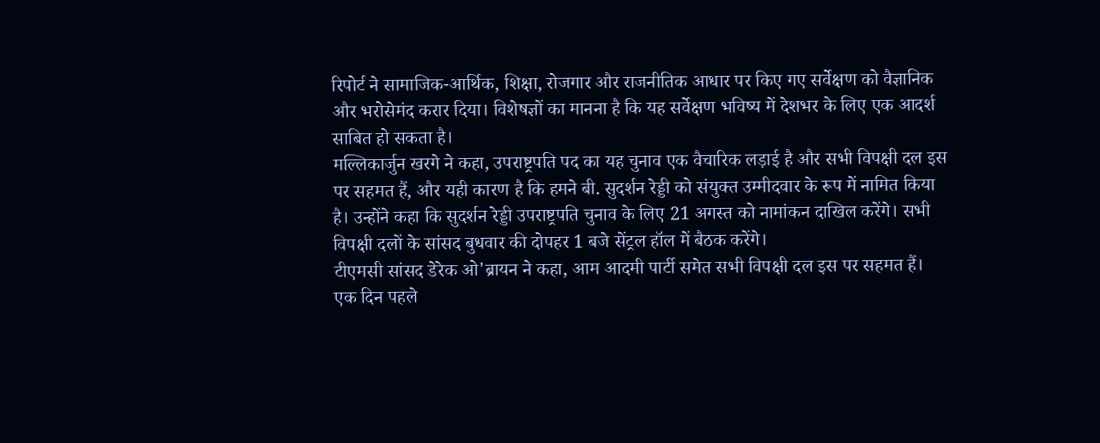रिपोर्ट ने सामाजिक-आर्थिक, शिक्षा, रोजगार और राजनीतिक आधार पर किए गए सर्वेक्षण को वैज्ञानिक और भरोसेमंद करार दिया। विशेषज्ञों का मानना है कि यह सर्वेक्षण भविष्य में देशभर के लिए एक आदर्श साबित हो सकता है।
मल्लिकार्जुन खरगे ने कहा, उपराष्ट्रपति पद का यह चुनाव एक वैचारिक लड़ाई है और सभी विपक्षी दल इस पर सहमत हैं, और यही कारण है कि हमने बी. सुदर्शन रेड्डी को संयुक्त उम्मीदवार के रूप में नामित किया है। उन्होंने कहा कि सुदर्शन रेड्डी उपराष्ट्रपति चुनाव के लिए 21 अगस्त को नामांकन दाखिल करेंगे। सभी विपक्षी दलों के सांसद बुधवार की दोपहर 1 बजे सेंट्रल हॉल में बैठक करेंगे।
टीएमसी सांसद डेरेक ओ'ब्रायन ने कहा, आम आदमी पार्टी समेत सभी विपक्षी दल इस पर सहमत हैं।
एक दिन पहले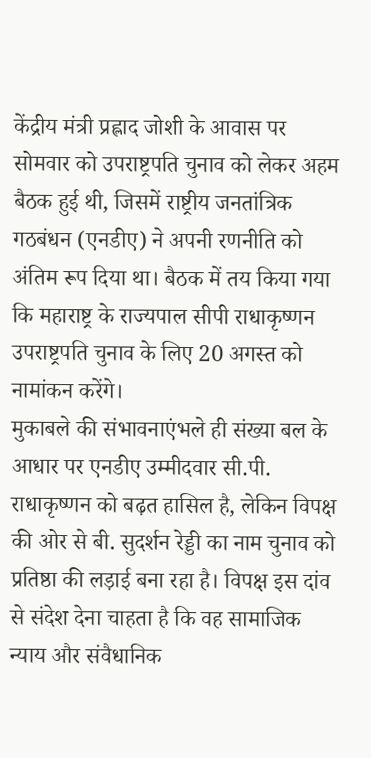केंद्रीय मंत्री प्रह्लाद जोशी के आवास पर सोमवार को उपराष्ट्रपति चुनाव को लेकर अहम बैठक हुई थी, जिसमें राष्ट्रीय जनतांत्रिक गठबंधन (एनडीए) ने अपनी रणनीति को अंतिम रूप दिया था। बैठक में तय किया गया कि महाराष्ट्र के राज्यपाल सीपी राधाकृष्णन उपराष्ट्रपति चुनाव के लिए 20 अगस्त को नामांकन करेंगे।
मुकाबले की संभावनाएंभले ही संख्या बल के आधार पर एनडीए उम्मीदवार सी.पी. राधाकृष्णन को बढ़त हासिल है, लेकिन विपक्ष की ओर से बी. सुदर्शन रेड्डी का नाम चुनाव को प्रतिष्ठा की लड़ाई बना रहा है। विपक्ष इस दांव से संदेश देना चाहता है कि वह सामाजिक न्याय और संवैधानिक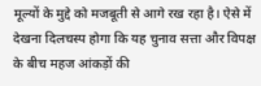मूल्यों के मुद्दे को मजबूती से आगे रख रहा है। ऐसे में देखना दिलचस्प होगा कि यह चुनाव सत्ता और विपक्ष के बीच महज आंकड़ों की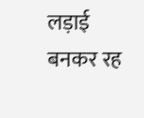लड़ाई बनकर रह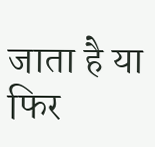जाता है या फिर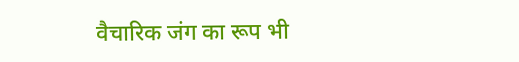वैचारिक जंग का रूप भी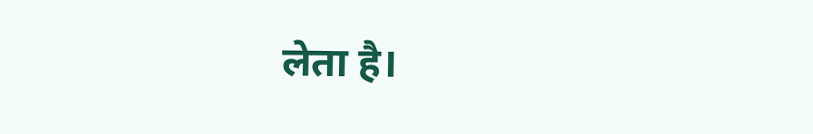लेता है।